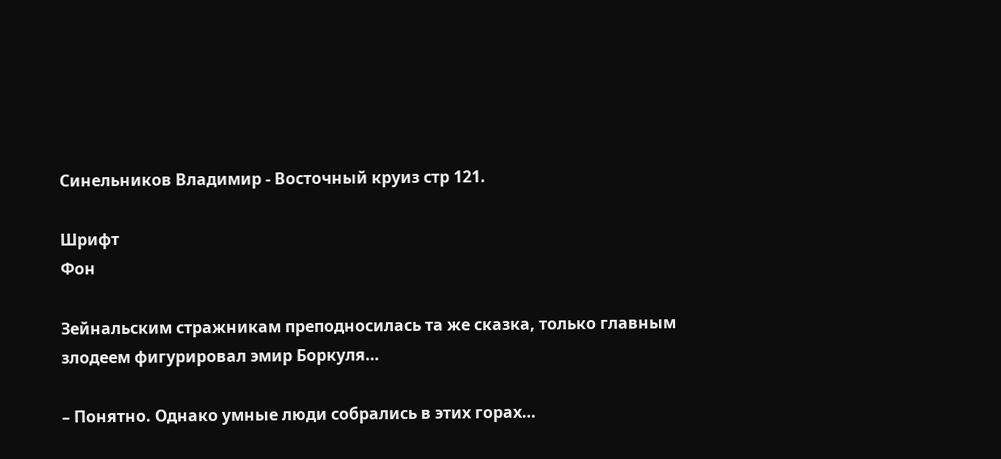Синельников Владимир - Восточный круиз стр 121.

Шрифт
Фон

Зейнальским стражникам преподносилась та же сказка, только главным злодеем фигурировал эмир Боркуля…

– Понятно. Однако умные люди собрались в этих горах…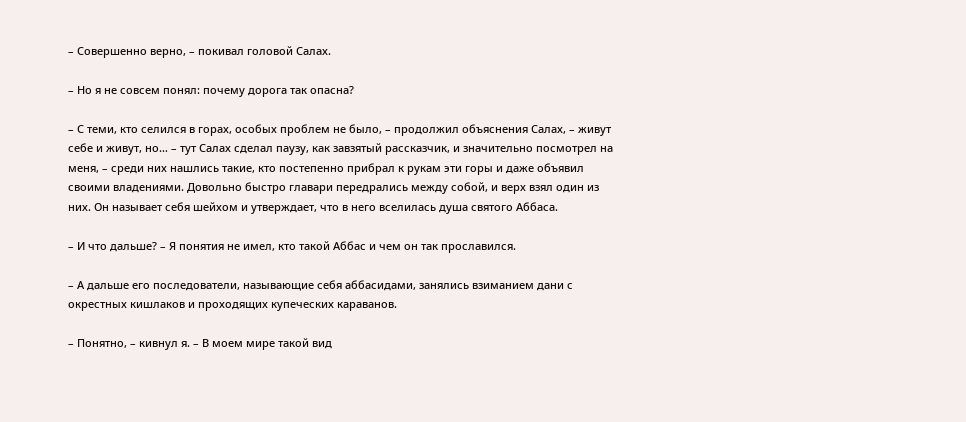– Совершенно верно, – покивал головой Салах.

– Но я не совсем понял: почему дорога так опасна?

– С теми, кто селился в горах, особых проблем не было, – продолжил объяснения Салах, – живут себе и живут, но… – тут Салах сделал паузу, как завзятый рассказчик, и значительно посмотрел на меня, – среди них нашлись такие, кто постепенно прибрал к рукам эти горы и даже объявил своими владениями. Довольно быстро главари передрались между собой, и верх взял один из них. Он называет себя шейхом и утверждает, что в него вселилась душа святого Аббаса.

– И что дальше? – Я понятия не имел, кто такой Аббас и чем он так прославился.

– А дальше его последователи, называющие себя аббасидами, занялись взиманием дани с окрестных кишлаков и проходящих купеческих караванов.

– Понятно, – кивнул я. – В моем мире такой вид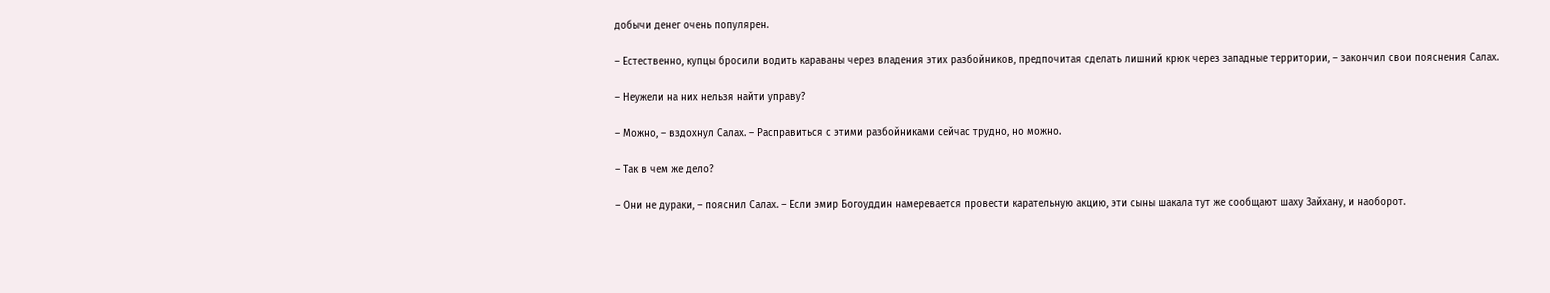добычи денег очень популярен.

– Естественно, купцы бросили водить караваны через владения этих разбойников, предпочитая сделать лишний крюк через западные территории, – закончил свои пояснения Салах.

– Неужели на них нельзя найти управу?

– Можно, – вздохнул Салах. – Расправиться с этими разбойниками сейчас трудно, но можно.

– Так в чем же дело?

– Они не дураки, – пояснил Салах. – Если эмир Богоуддин намеревается провести карательную акцию, эти сыны шакала тут же сообщают шаху Зайхану, и наоборот.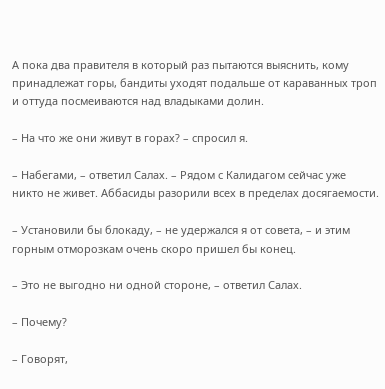А пока два правителя в который раз пытаются выяснить, кому принадлежат горы, бандиты уходят подальше от караванных троп и оттуда посмеиваются над владыками долин.

– На что же они живут в горах? – спросил я.

– Набегами, – ответил Салах. – Рядом с Калидагом сейчас уже никто не живет. Аббасиды разорили всех в пределах досягаемости.

– Установили бы блокаду, – не удержался я от совета, – и этим горным отморозкам очень скоро пришел бы конец.

– Это не выгодно ни одной стороне, – ответил Салах.

– Почему?

– Говорят,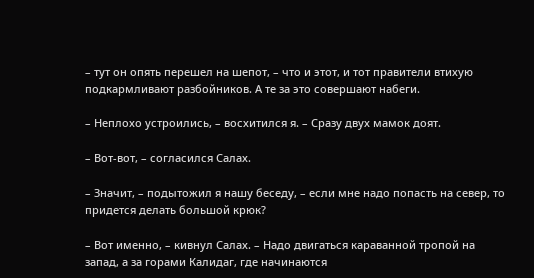– тут он опять перешел на шепот, – что и этот, и тот правители втихую подкармливают разбойников. А те за это совершают набеги.

– Неплохо устроились, – восхитился я. – Сразу двух мамок доят.

– Вот-вот, – согласился Салах.

– Значит, – подытожил я нашу беседу, – если мне надо попасть на север, то придется делать большой крюк?

– Вот именно, – кивнул Салах. – Надо двигаться караванной тропой на запад, а за горами Калидаг, где начинаются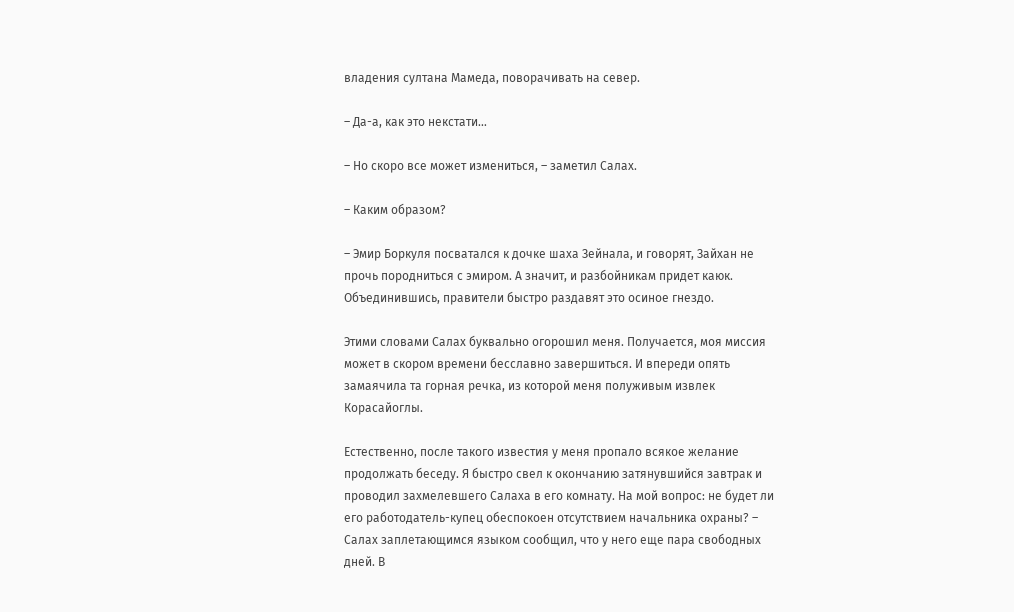владения султана Мамеда, поворачивать на север.

– Да-а, как это некстати…

– Но скоро все может измениться, – заметил Салах.

– Каким образом?

– Эмир Боркуля посватался к дочке шаха Зейнала, и говорят, Зайхан не прочь породниться с эмиром. А значит, и разбойникам придет каюк. Объединившись, правители быстро раздавят это осиное гнездо.

Этими словами Салах буквально огорошил меня. Получается, моя миссия может в скором времени бесславно завершиться. И впереди опять замаячила та горная речка, из которой меня полуживым извлек Корасайоглы.

Естественно, после такого известия у меня пропало всякое желание продолжать беседу. Я быстро свел к окончанию затянувшийся завтрак и проводил захмелевшего Салаха в его комнату. На мой вопрос: не будет ли его работодатель-купец обеспокоен отсутствием начальника охраны? – Салах заплетающимся языком сообщил, что у него еще пара свободных дней. В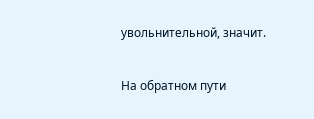увольнительной, значит.

На обратном пути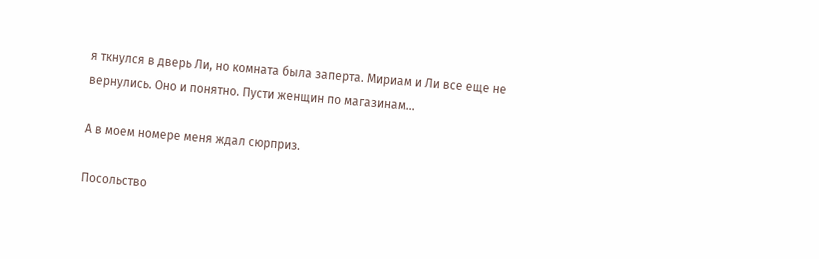я ткнулся в дверь Ли, но комната была заперта. Мириам и Ли все еще не вернулись. Оно и понятно. Пусти женщин по магазинам…

А в моем номере меня ждал сюрприз.

Посольство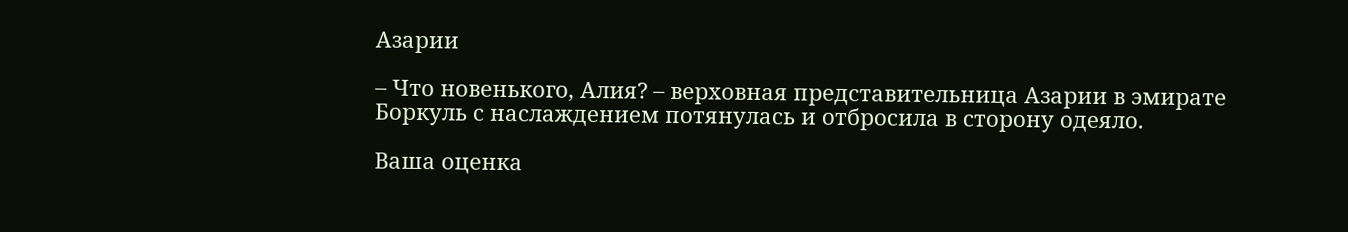Азарии

– Что новенького, Алия? – верховная представительница Азарии в эмирате Боркуль с наслаждением потянулась и отбросила в сторону одеяло.

Ваша оценка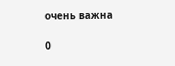очень важна

0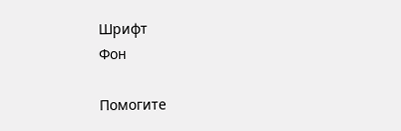Шрифт
Фон

Помогите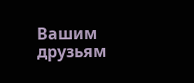Вашим друзьям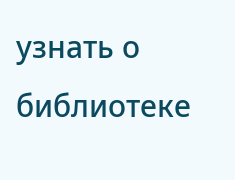узнать о библиотеке